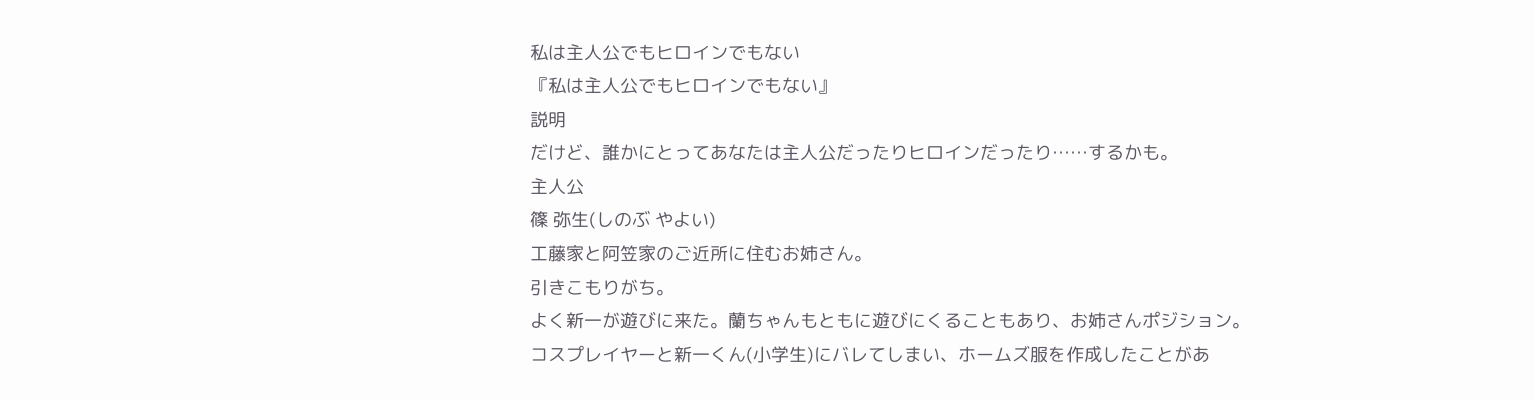私は主人公でもヒロインでもない
『私は主人公でもヒロインでもない』
説明
だけど、誰かにとってあなたは主人公だったりヒロインだったり……するかも。
主人公
篠 弥生(しのぶ やよい)
工藤家と阿笠家のご近所に住むお姉さん。
引きこもりがち。
よく新一が遊びに来た。蘭ちゃんもともに遊びにくることもあり、お姉さんポジション。
コスプレイヤーと新一くん(小学生)にバレてしまい、ホームズ服を作成したことがあ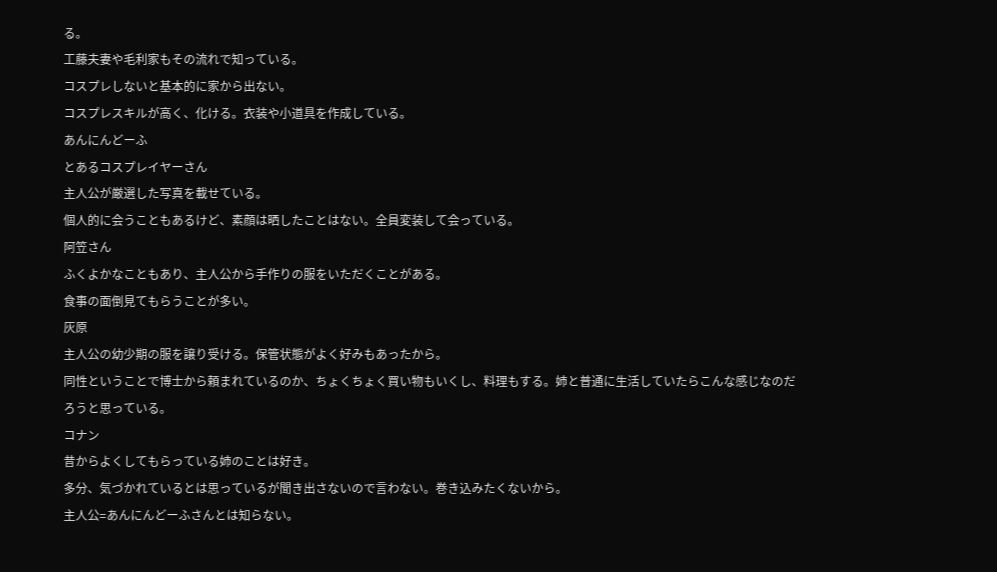る。
工藤夫妻や毛利家もその流れで知っている。
コスプレしないと基本的に家から出ない。
コスプレスキルが高く、化ける。衣装や小道具を作成している。
あんにんどーふ
とあるコスプレイヤーさん
主人公が厳選した写真を載せている。
個人的に会うこともあるけど、素顔は晒したことはない。全員変装して会っている。
阿笠さん
ふくよかなこともあり、主人公から手作りの服をいただくことがある。
食事の面倒見てもらうことが多い。
灰原
主人公の幼少期の服を譲り受ける。保管状態がよく好みもあったから。
同性ということで博士から頼まれているのか、ちょくちょく買い物もいくし、料理もする。姉と普通に生活していたらこんな感じなのだろうと思っている。
コナン
昔からよくしてもらっている姉のことは好き。
多分、気づかれているとは思っているが聞き出さないので言わない。巻き込みたくないから。
主人公=あんにんどーふさんとは知らない。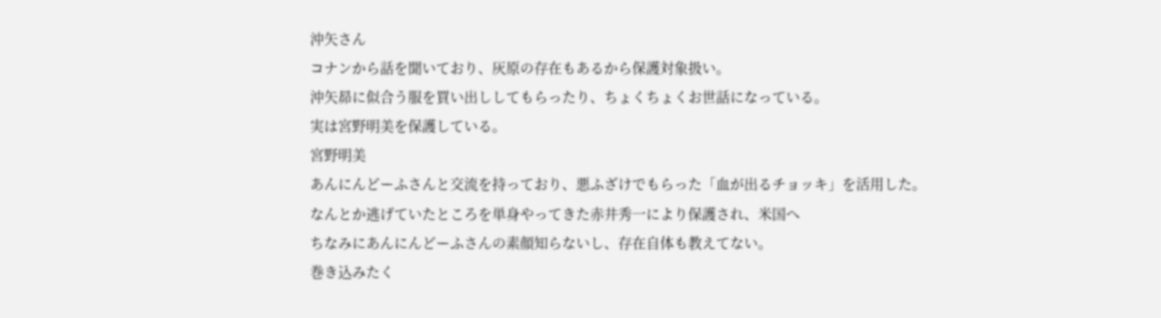沖矢さん
コナンから話を聞いており、灰原の存在もあるから保護対象扱い。
沖矢昴に似合う服を買い出ししてもらったり、ちょくちょくお世話になっている。
実は宮野明美を保護している。
宮野明美
あんにんどーふさんと交流を持っており、悪ふざけでもらった「血が出るチョッキ」を活用した。
なんとか逃げていたところを単身やってきた赤井秀一により保護され、米国へ
ちなみにあんにんどーふさんの素顔知らないし、存在自体も教えてない。
巻き込みたく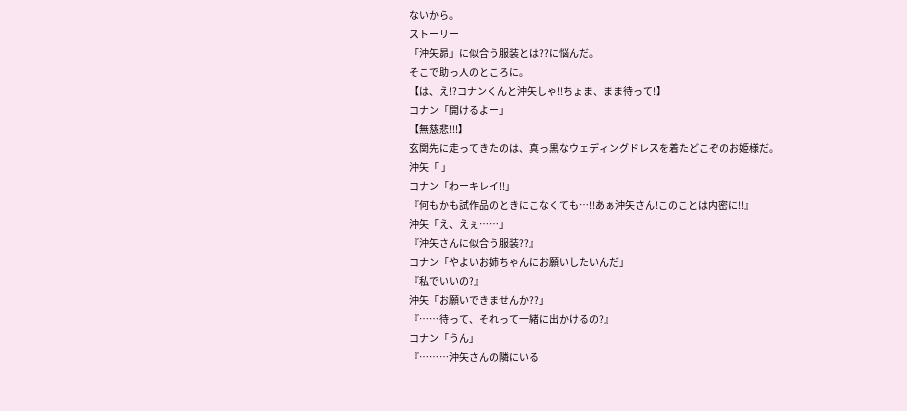ないから。
ストーリー
「沖矢昴」に似合う服装とは??に悩んだ。
そこで助っ人のところに。
【は、え!?コナンくんと沖矢しゃ!!ちょま、まま待って!】
コナン「開けるよー」
【無慈悲!!!】
玄関先に走ってきたのは、真っ黒なウェディングドレスを着たどこぞのお姫様だ。
沖矢「 」
コナン「わーキレイ!!」
『何もかも試作品のときにこなくても…!!あぁ沖矢さん!このことは内密に!!』
沖矢「え、えぇ……」
『沖矢さんに似合う服装??』
コナン「やよいお姉ちゃんにお願いしたいんだ」
『私でいいの?』
沖矢「お願いできませんか??」
『……待って、それって一緒に出かけるの?』
コナン「うん」
『………沖矢さんの隣にいる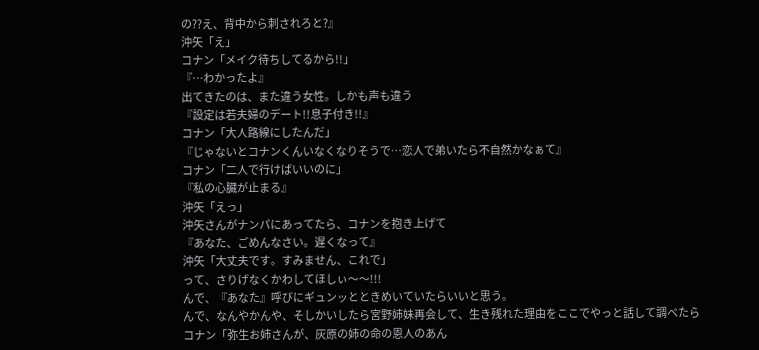の??え、背中から刺されろと?』
沖矢「え」
コナン「メイク待ちしてるから!!」
『…わかったよ』
出てきたのは、また違う女性。しかも声も違う
『設定は若夫婦のデート!!息子付き!!』
コナン「大人路線にしたんだ」
『じゃないとコナンくんいなくなりそうで…恋人で弟いたら不自然かなぁて』
コナン「二人で行けばいいのに」
『私の心臓が止まる』
沖矢「えっ」
沖矢さんがナンパにあってたら、コナンを抱き上げて
『あなた、ごめんなさい。遅くなって』
沖矢「大丈夫です。すみません、これで」
って、さりげなくかわしてほしぃ〜〜!!!
んで、『あなた』呼びにギュンッとときめいていたらいいと思う。
んで、なんやかんや、そしかいしたら宮野姉妹再会して、生き残れた理由をここでやっと話して調べたら
コナン「弥生お姉さんが、灰原の姉の命の恩人のあん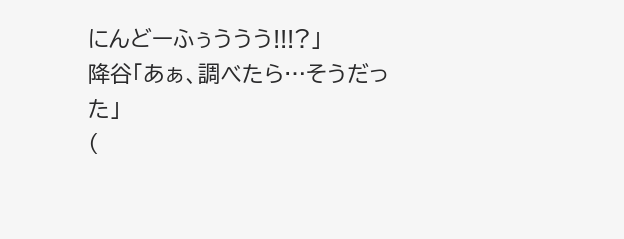にんどーふぅううう!!!?」
降谷「あぁ、調べたら…そうだった」
(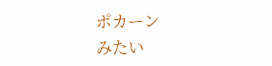ポカーン
みたい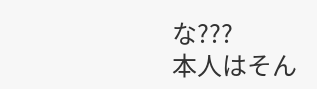な???
本人はそん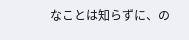なことは知らずに、の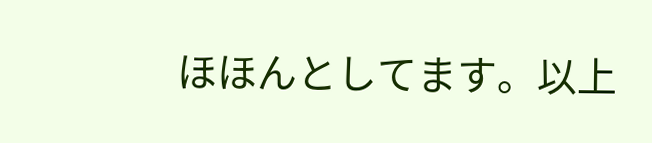ほほんとしてます。以上